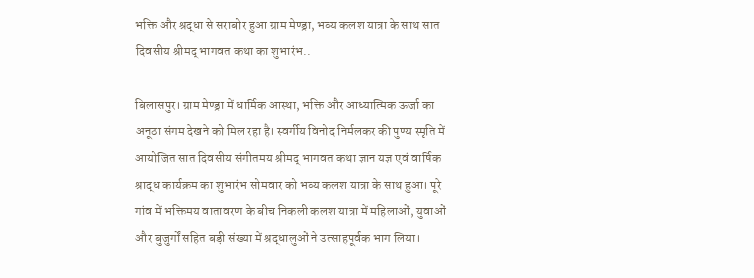भक्ति और श्रद्धा से सराबोर हुआ ग्राम मेण्ड्रा, भव्य कलश यात्रा के साथ सात दिवसीय श्रीमद् भागवत कथा का शुभारंभ..

बिलासपुर। ग्राम मेण्ड्रा में धार्मिक आस्था, भक्ति और आध्यात्मिक ऊर्जा का अनूठा संगम देखने को मिल रहा है। स्वर्गीय विनोद निर्मलकर की पुण्य स्मृति में आयोजित सात दिवसीय संगीतमय श्रीमद् भागवत कथा ज्ञान यज्ञ एवं वार्षिक श्राद्ध कार्यक्रम का शुभारंभ सोमवार को भव्य कलश यात्रा के साथ हुआ। पूरे गांव में भक्तिमय वातावरण के बीच निकली कलश यात्रा में महिलाओं, युवाओं और बुजुर्गों सहित बड़ी संख्या में श्रद्धालुओं ने उत्साहपूर्वक भाग लिया।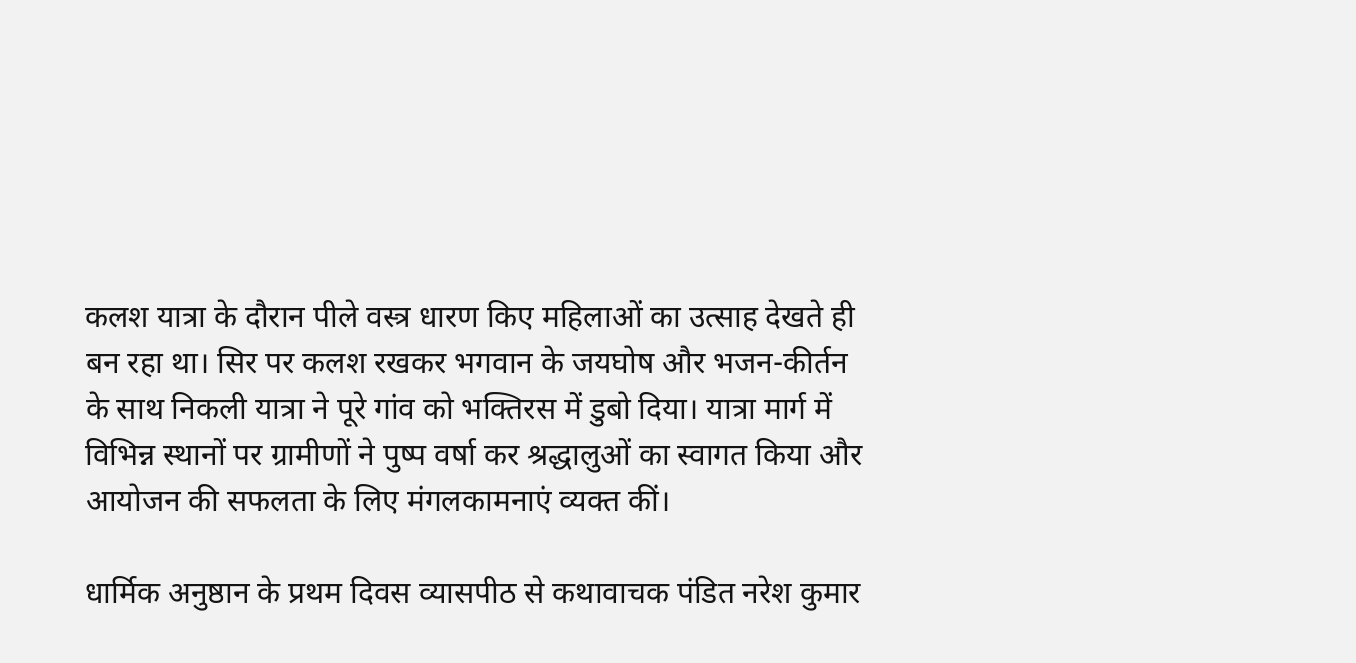कलश यात्रा के दौरान पीले वस्त्र धारण किए महिलाओं का उत्साह देखते ही बन रहा था। सिर पर कलश रखकर भगवान के जयघोष और भजन-कीर्तन के साथ निकली यात्रा ने पूरे गांव को भक्तिरस में डुबो दिया। यात्रा मार्ग में विभिन्न स्थानों पर ग्रामीणों ने पुष्प वर्षा कर श्रद्धालुओं का स्वागत किया और आयोजन की सफलता के लिए मंगलकामनाएं व्यक्त कीं।

धार्मिक अनुष्ठान के प्रथम दिवस व्यासपीठ से कथावाचक पंडित नरेश कुमार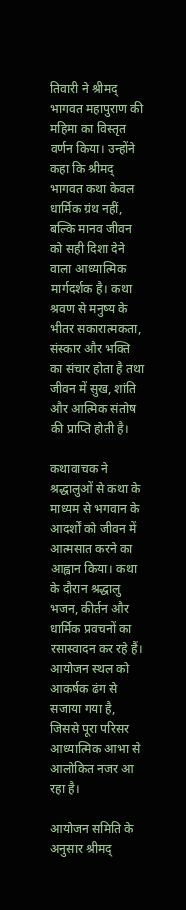तिवारी ने श्रीमद् भागवत महापुराण की महिमा का विस्तृत वर्णन किया। उन्होंने कहा कि श्रीमद् भागवत कथा केवल धार्मिक ग्रंथ नहीं, बल्कि मानव जीवन को सही दिशा देने वाला आध्यात्मिक मार्गदर्शक है। कथा श्रवण से मनुष्य के भीतर सकारात्मकता, संस्कार और भक्ति का संचार होता है तथा जीवन में सुख, शांति और आत्मिक संतोष की प्राप्ति होती है।

कथावाचक ने श्रद्धालुओं से कथा के माध्यम से भगवान के आदर्शों को जीवन में आत्मसात करने का आह्वान किया। कथा के दौरान श्रद्धालु भजन, कीर्तन और धार्मिक प्रवचनों का रसास्वादन कर रहे हैं। आयोजन स्थल को आकर्षक ढंग से सजाया गया है, जिससे पूरा परिसर आध्यात्मिक आभा से आलोकित नजर आ रहा है।

आयोजन समिति के अनुसार श्रीमद्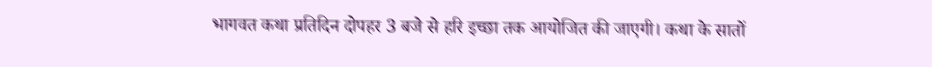भागवत कथा प्रतिदिन दोपहर 3 बजे से हरि इच्छा तक आयोजित की जाएगी। कथा के सातों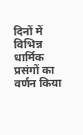दिनों में विभिन्न धार्मिक प्रसंगों का वर्णन किया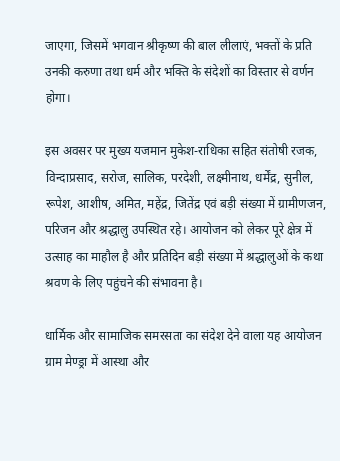जाएगा, जिसमें भगवान श्रीकृष्ण की बाल लीलाएं, भक्तों के प्रति उनकी करुणा तथा धर्म और भक्ति के संदेशों का विस्तार से वर्णन होगा।

इस अवसर पर मुख्य यजमान मुकेश-राधिका सहित संतोषी रजक, विन्दाप्रसाद, सरोज, सालिक, परदेशी, लक्ष्मीनाथ, धर्मेंद्र, सुनील, रूपेश, आशीष, अमित, महेंद्र, जितेंद्र एवं बड़ी संख्या में ग्रामीणजन, परिजन और श्रद्धालु उपस्थित रहे। आयोजन को लेकर पूरे क्षेत्र में उत्साह का माहौल है और प्रतिदिन बड़ी संख्या में श्रद्धालुओं के कथा श्रवण के लिए पहुंचने की संभावना है।

धार्मिक और सामाजिक समरसता का संदेश देने वाला यह आयोजन ग्राम मेण्ड्रा में आस्था और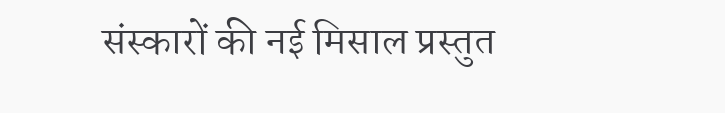संस्कारों की नई मिसाल प्रस्तुत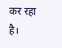कर रहा है।